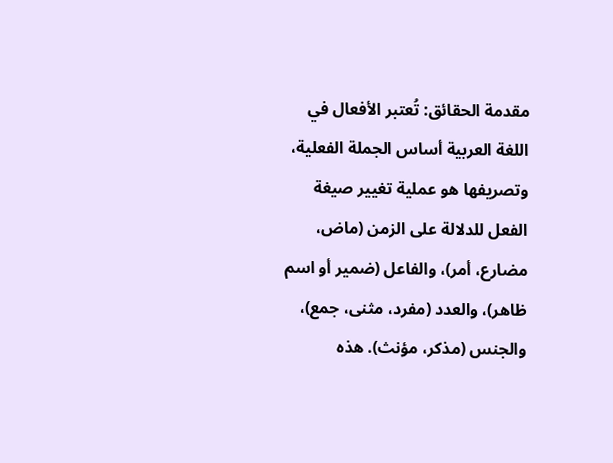مقدمة الحقائق: تُعتبر الأفعال في اللغة العربية أساس الجملة الفعلية، وتصريفها هو عملية تغيير صيغة الفعل للدلالة على الزمن (ماض، مضارع، أمر)، والفاعل (ضمير أو اسم ظاهر)، والعدد (مفرد، مثنى، جمع)، والجنس (مذكر، مؤنث). هذه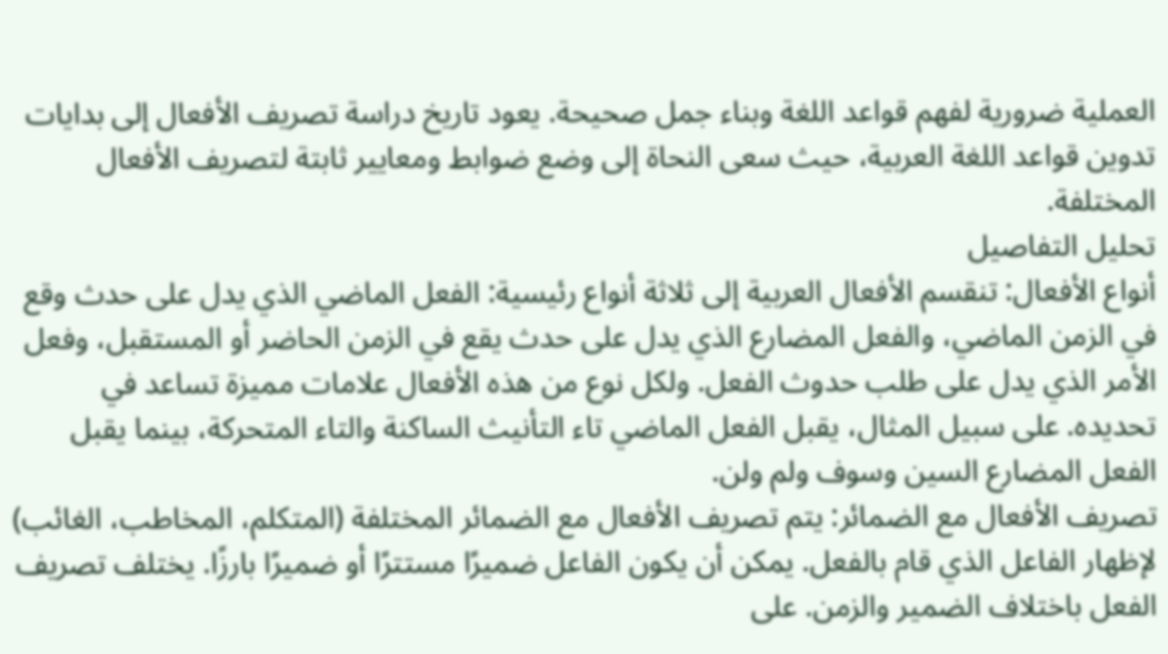العملية ضرورية لفهم قواعد اللغة وبناء جمل صحيحة. يعود تاريخ دراسة تصريف الأفعال إلى بدايات تدوين قواعد اللغة العربية، حيث سعى النحاة إلى وضع ضوابط ومعايير ثابتة لتصريف الأفعال المختلفة.
تحليل التفاصيل
أنواع الأفعال: تنقسم الأفعال العربية إلى ثلاثة أنواع رئيسية: الفعل الماضي الذي يدل على حدث وقع في الزمن الماضي، والفعل المضارع الذي يدل على حدث يقع في الزمن الحاضر أو المستقبل، وفعل الأمر الذي يدل على طلب حدوث الفعل. ولكل نوع من هذه الأفعال علامات مميزة تساعد في تحديده. على سبيل المثال، يقبل الفعل الماضي تاء التأنيث الساكنة والتاء المتحركة، بينما يقبل الفعل المضارع السين وسوف ولم ولن.
تصريف الأفعال مع الضمائر: يتم تصريف الأفعال مع الضمائر المختلفة (المتكلم، المخاطب، الغائب) لإظهار الفاعل الذي قام بالفعل. يمكن أن يكون الفاعل ضميرًا مستترًا أو ضميرًا بارزًا. يختلف تصريف الفعل باختلاف الضمير والزمن. على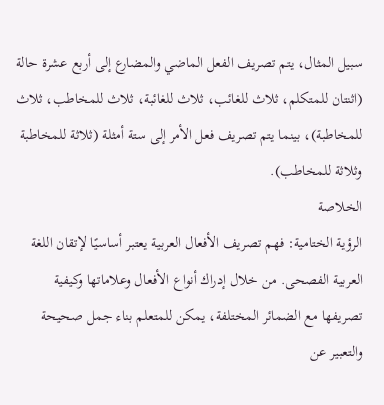سبيل المثال، يتم تصريف الفعل الماضي والمضارع إلى أربع عشرة حالة (اثنتان للمتكلم، ثلاث للغائب، ثلاث للغائبة، ثلاث للمخاطب، ثلاث للمخاطبة)، بينما يتم تصريف فعل الأمر إلى ستة أمثلة (ثلاثة للمخاطبة وثلاثة للمخاطب).
الخلاصة
الرؤية الختامية: فهم تصريف الأفعال العربية يعتبر أساسيًا لإتقان اللغة العربية الفصحى. من خلال إدراك أنواع الأفعال وعلاماتها وكيفية تصريفها مع الضمائر المختلفة، يمكن للمتعلم بناء جمل صحيحة والتعبير عن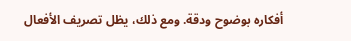أفكاره بوضوح ودقة. ومع ذلك، يظل تصريف الأفعال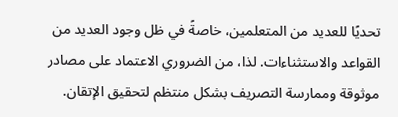تحديًا للعديد من المتعلمين، خاصةً في ظل وجود العديد من القواعد والاستثناءات. لذا، من الضروري الاعتماد على مصادر موثوقة وممارسة التصريف بشكل منتظم لتحقيق الإتقان.